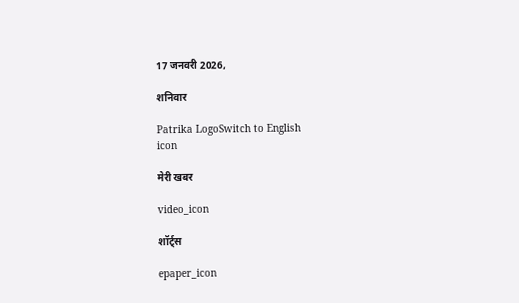17 जनवरी 2026,

शनिवार

Patrika LogoSwitch to English
icon

मेरी खबर

video_icon

शॉर्ट्स

epaper_icon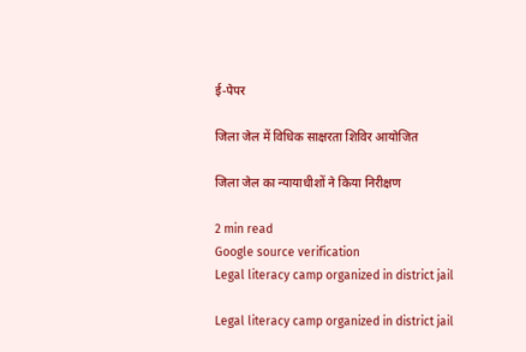ई-पेपर

जिला जेल में विधिक साक्षरता शिविर आयोजित

जिला जेल का न्यायाधीशों ने किया निरीक्षण

2 min read
Google source verification
Legal literacy camp organized in district jail

Legal literacy camp organized in district jail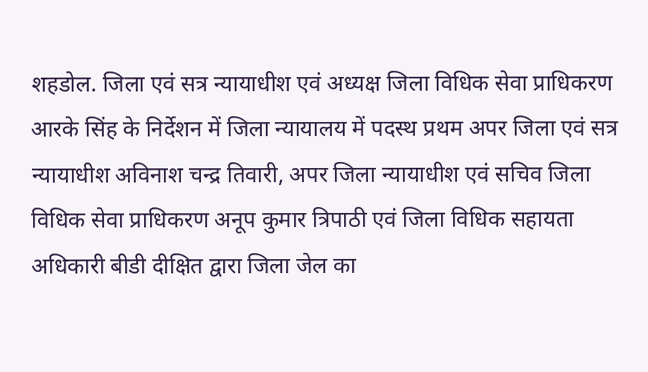शहडोल. जिला एवं सत्र न्यायाधीश एवं अध्यक्ष जिला विधिक सेवा प्राधिकरण आरके सिंह के निर्देशन में जिला न्यायालय में पदस्थ प्रथम अपर जिला एवं सत्र न्यायाधीश अविनाश चन्द्र तिवारी, अपर जिला न्यायाधीश एवं सचिव जिला विधिक सेवा प्राधिकरण अनूप कुमार त्रिपाठी एवं जिला विधिक सहायता अधिकारी बीडी दीक्षित द्वारा जिला जेल का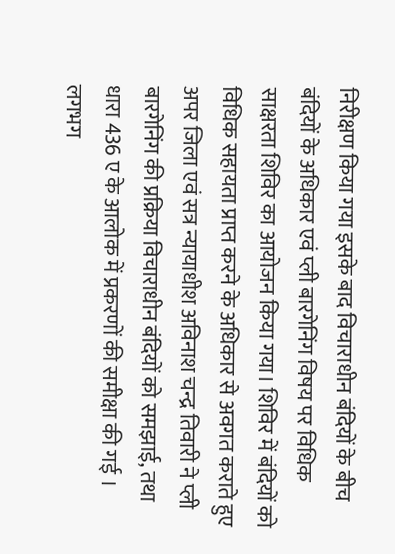निरीक्षण किया गया इसके बाद विचाराधीन बंदियों के बीच बंदियों के अधिकार एवं प्ली बारगेनिंग विषय पर विधिक साक्षरता शिविर का आयोजन किया गया। शिविर में बंदियों को विधिक सहायता प्राप्त करने के अधिकार से अवगत कराते हुए अपर जिला एवं सत्र न्यायाधीश अविनाश चन्द्र तिवारी ने प्ली बारगेनिंग की प्रक्रिया विचाराधीन बंदियों को समझाई, तथा धारा 436 ए के आलोक में प्रकरणों की समीक्षा की गई । लगभग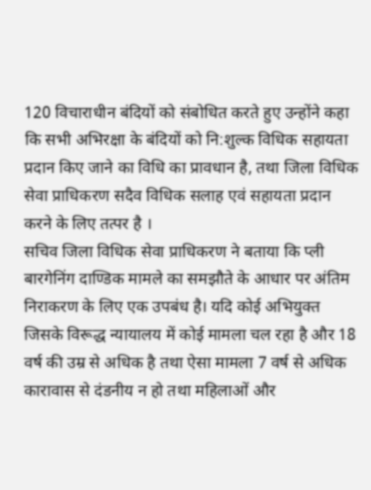120 विचाराधीन बंदियों को संबोधित करते हुए उन्होंने कहा कि सभी अभिरक्षा के बंदियों को नि:शुल्क विधिक सहायता प्रदान किए जाने का विधि का प्रावधान है, तथा जिला विधिक सेवा प्राधिकरण सदैव विधिक सलाह एवं सहायता प्रदान करने के लिए तत्पर है ।
सचिव जिला विधिक सेवा प्राधिकरण ने बताया कि प्ली बारगेनिंग दाण्डिक मामले का समझौते के आधार पर अंतिम निराकरण के लिए एक उपबंध है। यदि कोई अभियुक्त जिसके विरूद्ध न्यायालय में कोई मामला चल रहा है और 18 वर्ष की उम्र से अधिक है तथा ऐसा मामला 7 वर्ष से अधिक कारावास से दंडनीय न हो तथा महिलाओं और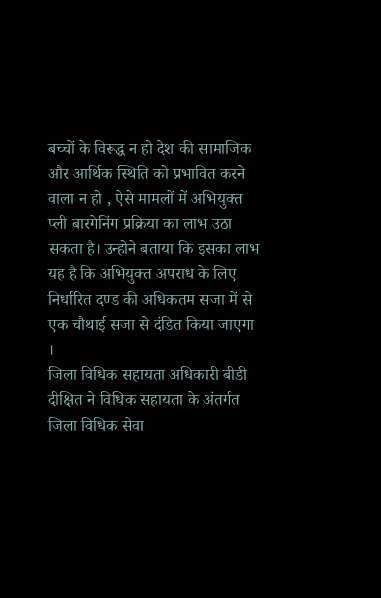बच्चों के विरूद्ध न हो देश की सामाजिक और आर्थिक स्थिति को प्रभावित करने वाला न हो , ऐसे मामलों में अभियुक्त प्ली बारगेनिंग प्रक्रिया का लाभ उठा सकता है। उन्होने बताया कि इसका लाभ यह है कि अभियुक्त अपराध के लिए निर्धारित दण्ड की अधिकतम सजा में से एक चौथाई सजा से दंडित किया जाएगा ।
जिला विधिक सहायता अधिकारी बीडी दीक्षित ने विधिक सहायता के अंतर्गत जिला विधिक सेवा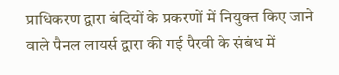प्राधिकरण द्वारा बंदियों के प्रकरणों में नियुक्त किए जाने वाले पैनल लायर्स द्वारा की गई पैरवी के संबंध में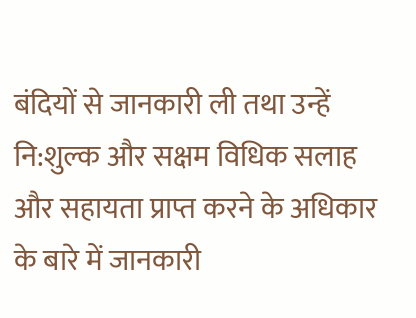बंदियों से जानकारी ली तथा उन्हें नि:शुल्क और सक्षम विधिक सलाह और सहायता प्राप्त करने के अधिकार के बारे में जानकारी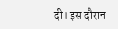दी। इस दौरान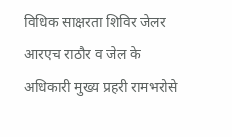विधिक साक्षरता शिविर जेलर आरएच राठौर व जेल के अधिकारी मुख्य प्रहरी रामभरोसे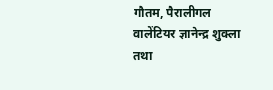गौतम, पैरालीगल वालेंटियर ज्ञानेन्द्र शुक्ला तथा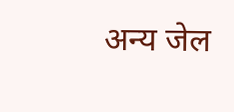अन्य जेल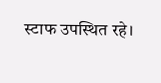स्टाफ उपस्थित रहे।